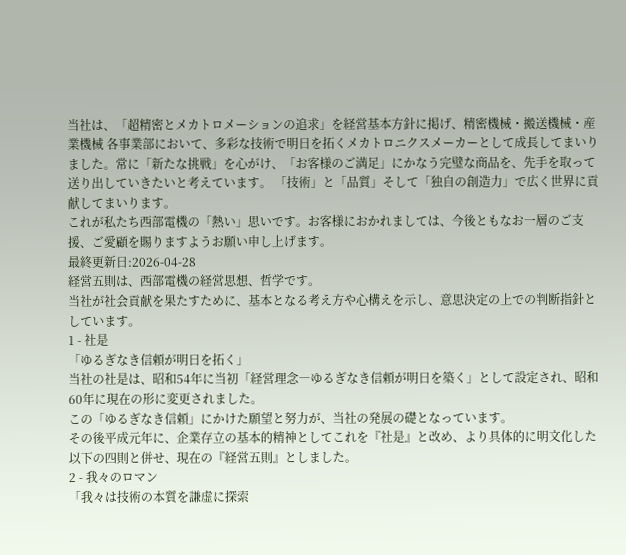当社は、「超精密とメカトロメーションの追求」を経営基本方針に掲げ、精密機械・搬送機械・産業機械 各事業部において、多彩な技術で明日を拓くメカトロニクスメーカーとして成長してまいりました。常に「新たな挑戦」を心がけ、「お客様のご満足」にかなう完璧な商品を、先手を取って送り出していきたいと考えています。 「技術」と「品質」そして「独自の創造力」で広く世界に貢献してまいります。
これが私たち西部電機の「熱い」思いです。お客様におかれましては、今後ともなお一層のご支援、ご愛顧を賜りますようお願い申し上げます。
最終更新日:2026-04-28
経営五則は、西部電機の経営思想、哲学です。
当社が社会貢献を果たすために、基本となる考え方や心構えを示し、意思決定の上での判断指針としています。
1 - 社是
「ゆるぎなき信頼が明日を拓く」
当社の社是は、昭和54年に当初「経営理念―ゆるぎなき信頼が明日を築く」として設定され、昭和60年に現在の形に変更されました。
この「ゆるぎなき信頼」にかけた願望と努力が、当社の発展の礎となっています。
その後平成元年に、企業存立の基本的精神としてこれを『社是』と改め、より具体的に明文化した以下の四則と併せ、現在の『経営五則』としました。
2 - 我々のロマン
「我々は技術の本質を謙虚に探索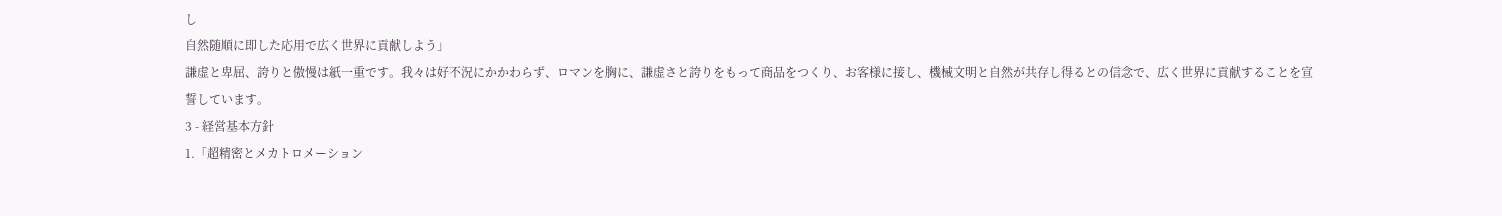し
自然随順に即した応用で広く世界に貢献しよう」
謙虚と卑屈、誇りと傲慢は紙一重です。我々は好不況にかかわらず、ロマンを胸に、謙虚さと誇りをもって商品をつくり、お客様に接し、機械文明と自然が共存し得るとの信念で、広く世界に貢献することを宣誓しています。
3 - 経営基本方針
1.「超精密とメカトロメーション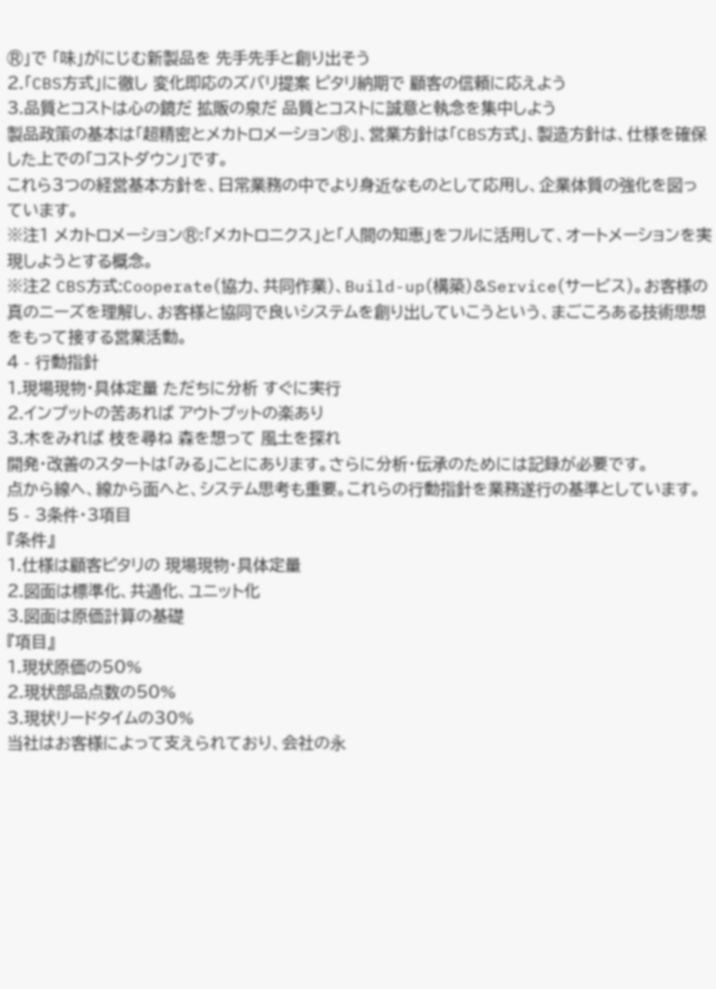®」で 「味」がにじむ新製品を 先手先手と創り出そう
2.「CBS方式」に徹し 変化即応のズバリ提案 ピタリ納期で 顧客の信頼に応えよう
3.品質とコストは心の鏡だ 拡販の泉だ 品質とコストに誠意と執念を集中しよう
製品政策の基本は「超精密とメカトロメーション®」、営業方針は「CBS方式」、製造方針は、仕様を確保した上での「コストダウン」です。
これら3つの経営基本方針を、日常業務の中でより身近なものとして応用し、企業体質の強化を図っています。
※注1 メカトロメーション®:「メカトロニクス」と「人間の知恵」をフルに活用して、オートメーションを実現しようとする概念。
※注2 CBS方式:Cooperate(協力、共同作業)、Build-up(構築)&Service(サービス)。お客様の真のニーズを理解し、お客様と協同で良いシステムを創り出していこうという、まごころある技術思想をもって接する営業活動。
4 - 行動指針
1.現場現物・具体定量 ただちに分析 すぐに実行
2.インプットの苦あれば アウトプットの楽あり
3.木をみれば 枝を尋ね 森を想って 風土を探れ
開発・改善のスタートは「みる」ことにあります。さらに分析・伝承のためには記録が必要です。
点から線へ、線から面へと、システム思考も重要。これらの行動指針を業務遂行の基準としています。
5 - 3条件・3項目
『条件』
1.仕様は顧客ピタリの 現場現物・具体定量
2.図面は標準化、共通化、ユニット化
3.図面は原価計算の基礎
『項目』
1.現状原価の50%
2.現状部品点数の50%
3.現状リードタイムの30%
当社はお客様によって支えられており、会社の永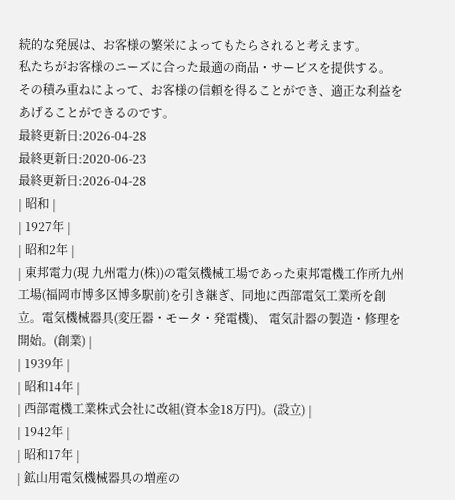続的な発展は、お客様の繁栄によってもたらされると考えます。
私たちがお客様のニーズに合った最適の商品・サービスを提供する。
その積み重ねによって、お客様の信頼を得ることができ、適正な利益をあげることができるのです。
最終更新日:2026-04-28
最終更新日:2020-06-23
最終更新日:2026-04-28
| 昭和 |
| 1927年 |
| 昭和2年 |
| 東邦電力(現 九州電力(株))の電気機械工場であった東邦電機工作所九州工場(福岡市博多区博多駅前)を引き継ぎ、同地に西部電気工業所を創立。電気機械器具(変圧器・モータ・発電機)、 電気計器の製造・修理を開始。(創業) |
| 1939年 |
| 昭和14年 |
| 西部電機工業株式会社に改組(資本金18万円)。(設立) |
| 1942年 |
| 昭和17年 |
| 鉱山用電気機械器具の増産の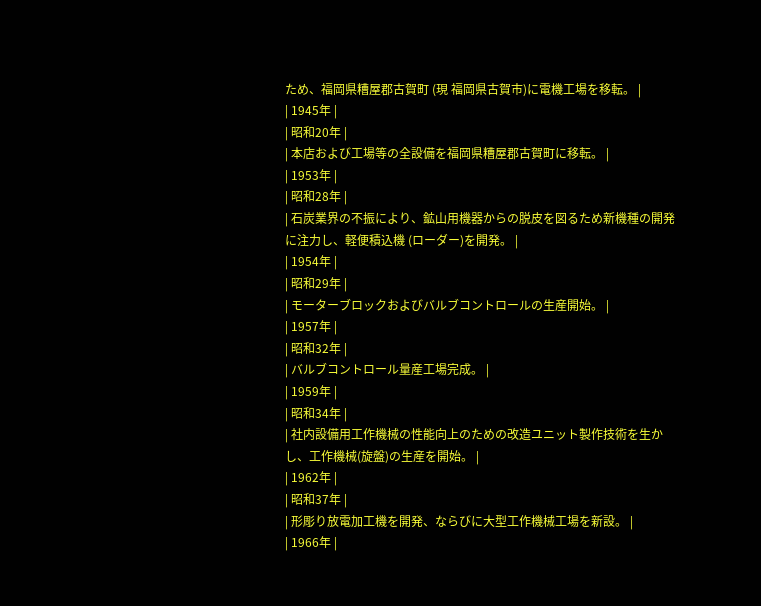ため、福岡県糟屋郡古賀町 (現 福岡県古賀市)に電機工場を移転。 |
| 1945年 |
| 昭和20年 |
| 本店および工場等の全設備を福岡県糟屋郡古賀町に移転。 |
| 1953年 |
| 昭和28年 |
| 石炭業界の不振により、鉱山用機器からの脱皮を図るため新機種の開発に注力し、軽便積込機 (ローダー)を開発。 |
| 1954年 |
| 昭和29年 |
| モーターブロックおよびバルブコントロールの生産開始。 |
| 1957年 |
| 昭和32年 |
| バルブコントロール量産工場完成。 |
| 1959年 |
| 昭和34年 |
| 社内設備用工作機械の性能向上のための改造ユニット製作技術を生かし、工作機械(旋盤)の生産を開始。 |
| 1962年 |
| 昭和37年 |
| 形彫り放電加工機を開発、ならびに大型工作機械工場を新設。 |
| 1966年 |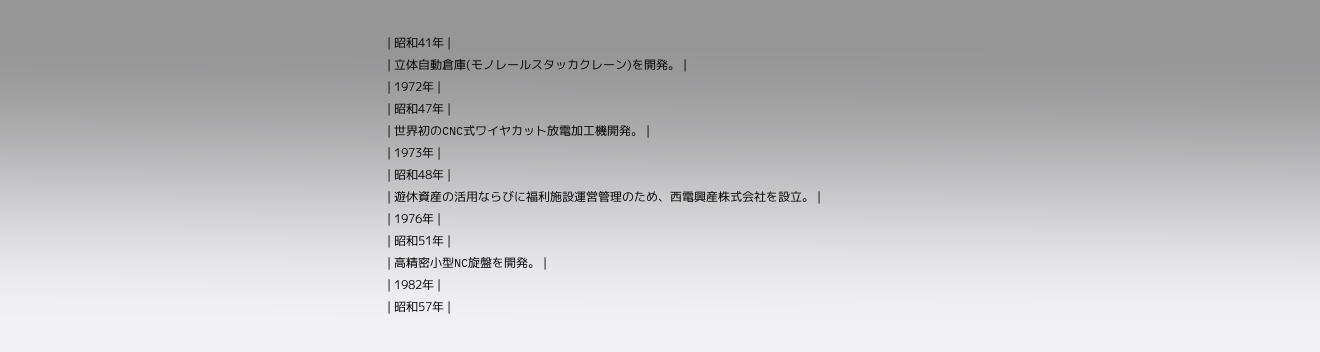| 昭和41年 |
| 立体自動倉庫(モノレールスタッカクレーン)を開発。 |
| 1972年 |
| 昭和47年 |
| 世界初のCNC式ワイヤカット放電加工機開発。 |
| 1973年 |
| 昭和48年 |
| 遊休資産の活用ならびに福利施設運営管理のため、西電興産株式会社を設立。 |
| 1976年 |
| 昭和51年 |
| 高精密小型NC旋盤を開発。 |
| 1982年 |
| 昭和57年 |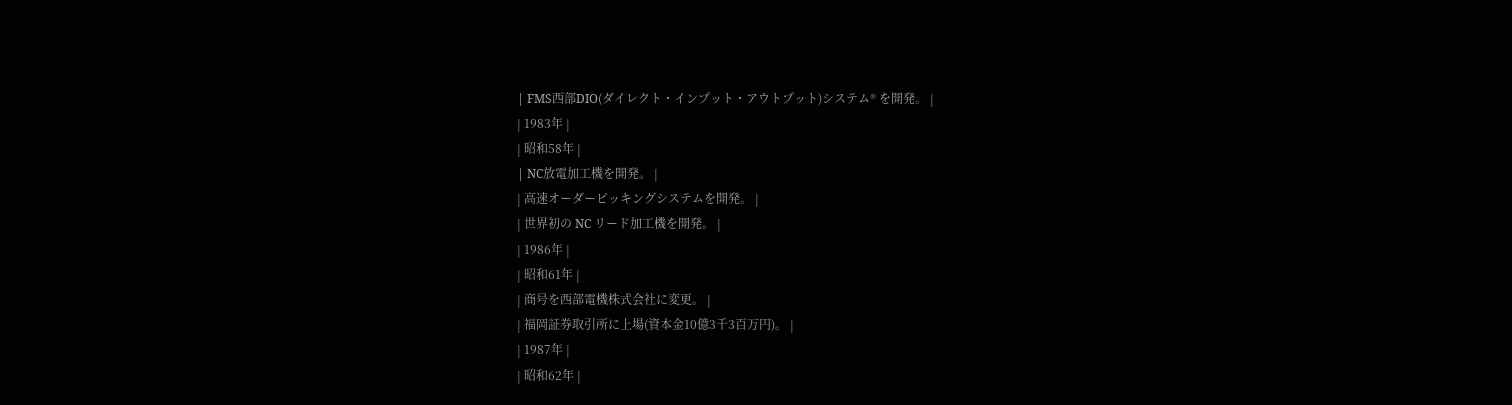| FMS西部DIO(ダイレクト・インプット・アウトプット)システム® を開発。 |
| 1983年 |
| 昭和58年 |
| NC放電加工機を開発。 |
| 高速オーダーピッキングシステムを開発。 |
| 世界初の NC リード加工機を開発。 |
| 1986年 |
| 昭和61年 |
| 商号を西部電機株式会社に変更。 |
| 福岡証券取引所に上場(資本金10億3千3百万円)。 |
| 1987年 |
| 昭和62年 |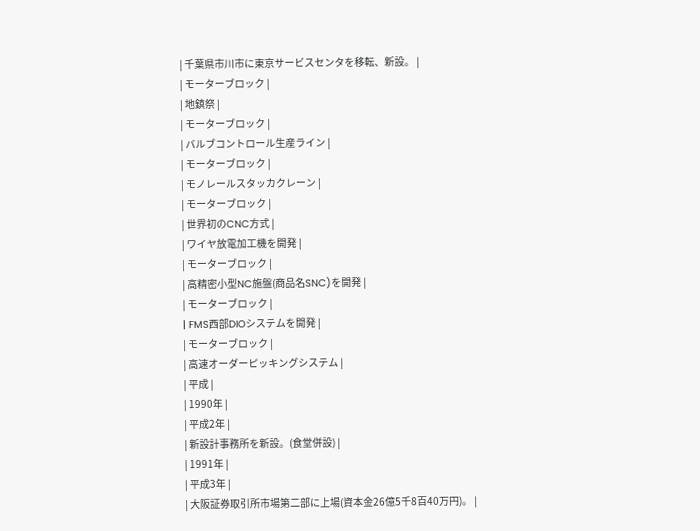| 千葉県市川市に東京サービスセンタを移転、新設。 |
| モーターブロック |
| 地鎮祭 |
| モーターブロック |
| バルブコントロール生産ライン |
| モーターブロック |
| モノレールスタッカクレーン |
| モーターブロック |
| 世界初のCNC方式 |
| ワイヤ放電加工機を開発 |
| モーターブロック |
| 高精密小型NC施盤(商品名SNC)を開発 |
| モーターブロック |
| FMS西部DIOシステムを開発 |
| モーターブロック |
| 高速オーダーピッキングシステム |
| 平成 |
| 1990年 |
| 平成2年 |
| 新設計事務所を新設。(食堂併設) |
| 1991年 |
| 平成3年 |
| 大阪証券取引所市場第二部に上場(資本金26億5千8百40万円)。 |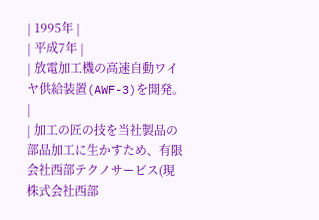| 1995年 |
| 平成7年 |
| 放電加工機の高速自動ワイヤ供給装置(AWF-3)を開発。 |
| 加工の匠の技を当社製品の部品加工に生かすため、有限会社西部テクノサービス(現 株式会社西部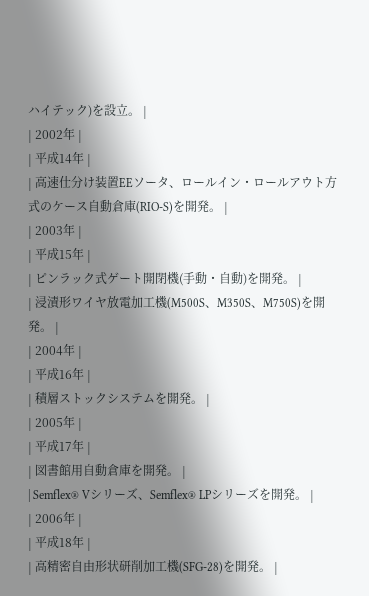ハイテック)を設立。 |
| 2002年 |
| 平成14年 |
| 高速仕分け装置EEソータ、ロールイン・ロールアウト方式のケース自動倉庫(RIO-S)を開発。 |
| 2003年 |
| 平成15年 |
| ピンラック式ゲート開閉機(手動・自動)を開発。 |
| 浸漬形ワイヤ放電加工機(M500S、M350S、M750S)を開発。 |
| 2004年 |
| 平成16年 |
| 積層ストックシステムを開発。 |
| 2005年 |
| 平成17年 |
| 図書館用自動倉庫を開発。 |
| Semflex® Vシリーズ、Semflex® LPシリーズを開発。 |
| 2006年 |
| 平成18年 |
| 高精密自由形状研削加工機(SFG-28)を開発。 |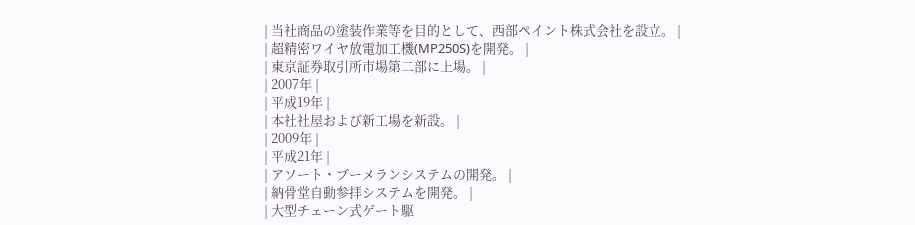| 当社商品の塗装作業等を目的として、西部ペイント株式会社を設立。 |
| 超精密ワイヤ放電加工機(MP250S)を開発。 |
| 東京証券取引所市場第二部に上場。 |
| 2007年 |
| 平成19年 |
| 本社社屋および新工場を新設。 |
| 2009年 |
| 平成21年 |
| アソート・ブーメランシステムの開発。 |
| 納骨堂自動参拝システムを開発。 |
| 大型チェーン式ゲート駆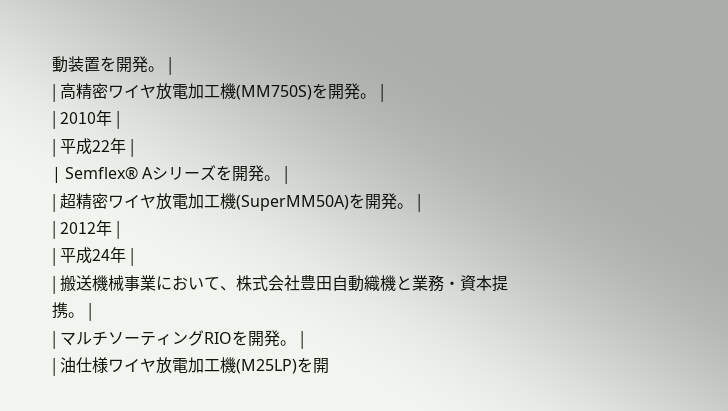動装置を開発。 |
| 高精密ワイヤ放電加工機(MM750S)を開発。 |
| 2010年 |
| 平成22年 |
| Semflex® Aシリーズを開発。 |
| 超精密ワイヤ放電加工機(SuperMM50A)を開発。 |
| 2012年 |
| 平成24年 |
| 搬送機械事業において、株式会社豊田自動織機と業務・資本提携。 |
| マルチソーティングRIOを開発。 |
| 油仕様ワイヤ放電加工機(M25LP)を開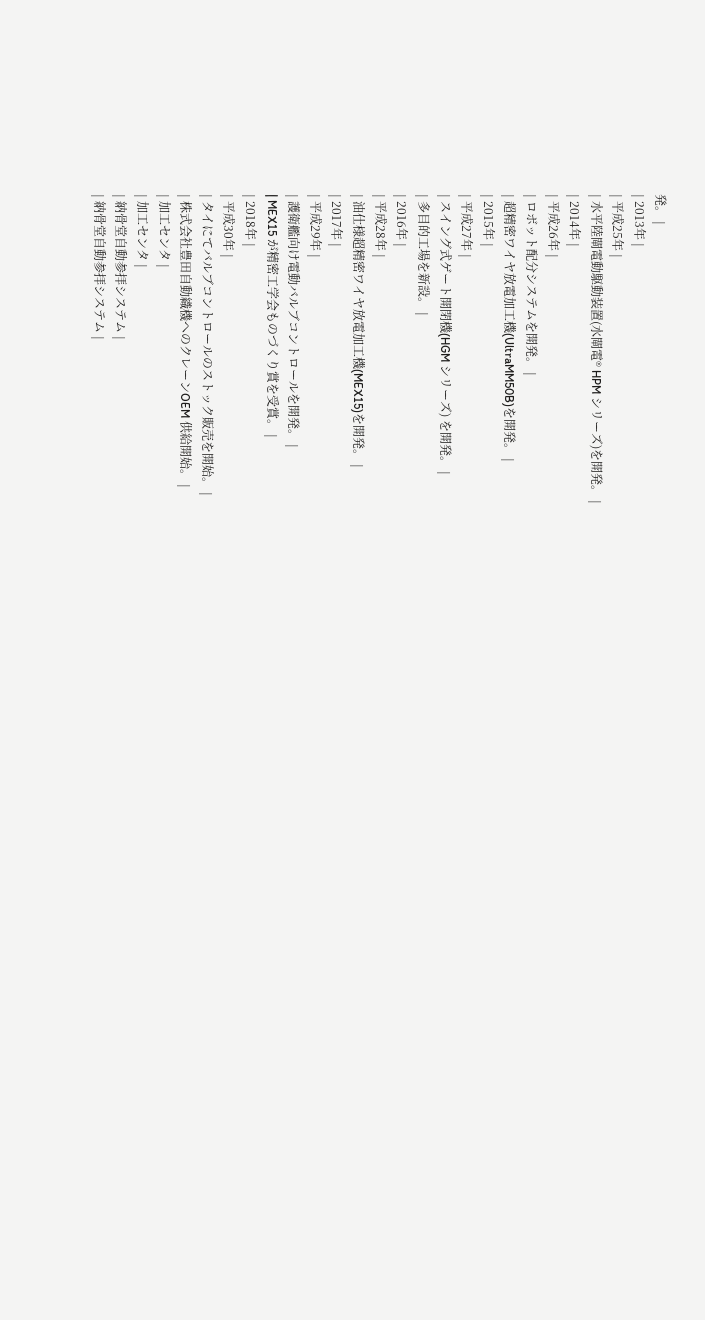発。 |
| 2013年 |
| 平成25年 |
| 水平陸閘電動駆動装置(水閘電® HPM シリーズ)を開発。 |
| 2014年 |
| 平成26年 |
| ロボット配分システムを開発。 |
| 超精密ワイヤ放電加工機(UltraMM50B)を開発。 |
| 2015年 |
| 平成27年 |
| スイング式ゲート開閉機(HGM シリーズ) を開発。 |
| 多目的工場を新設。 |
| 2016年 |
| 平成28年 |
| 油仕様超精密ワイヤ放電加工機(MEX15)を開発。 |
| 2017年 |
| 平成29年 |
| 護衛艦向け電動バルブコントロールを開発。 |
| MEX15 が精密工学会ものづくり賞を受賞。 |
| 2018年 |
| 平成30年 |
| タイにてバルブコントロールのストック販売を開始。 |
| 株式会社豊田自動織機へのクレーンOEM 供給開始。 |
| 加工センタ |
| 加工センタ |
| 納骨堂自動参拝システム |
| 納骨堂自動参拝システム |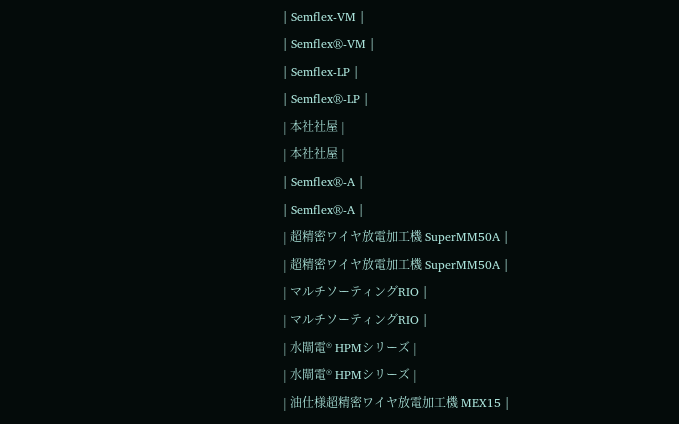| Semflex-VM |
| Semflex®-VM |
| Semflex-LP |
| Semflex®-LP |
| 本社社屋 |
| 本社社屋 |
| Semflex®-A |
| Semflex®-A |
| 超精密ワイヤ放電加工機 SuperMM50A |
| 超精密ワイヤ放電加工機 SuperMM50A |
| マルチソーティングRIO |
| マルチソーティングRIO |
| 水閘電® HPMシリーズ |
| 水閘電® HPMシリーズ |
| 油仕様超精密ワイヤ放電加工機 MEX15 |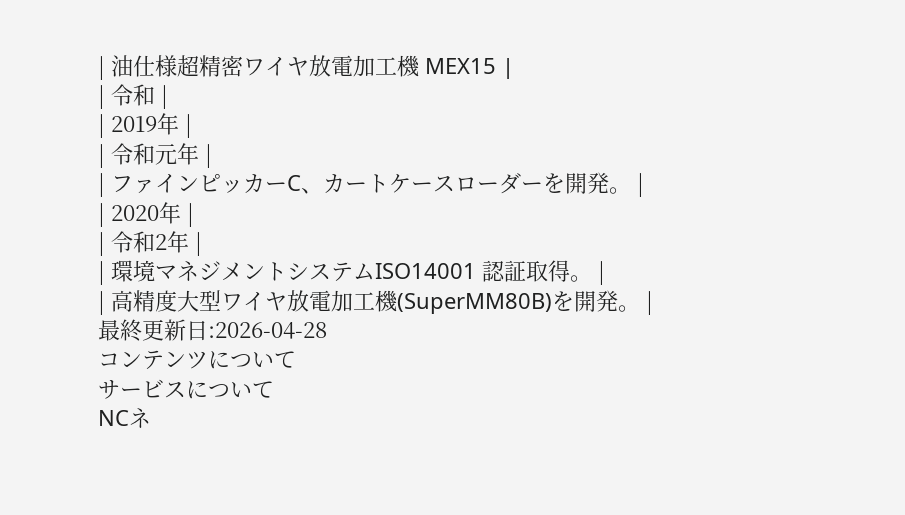| 油仕様超精密ワイヤ放電加工機 MEX15 |
| 令和 |
| 2019年 |
| 令和元年 |
| ファインピッカーC、カートケースローダーを開発。 |
| 2020年 |
| 令和2年 |
| 環境マネジメントシステムISO14001 認証取得。 |
| 高精度大型ワイヤ放電加工機(SuperMM80B)を開発。 |
最終更新日:2026-04-28
コンテンツについて
サービスについて
NCネ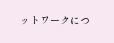ットワークにつ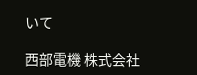いて

西部電機 株式会社